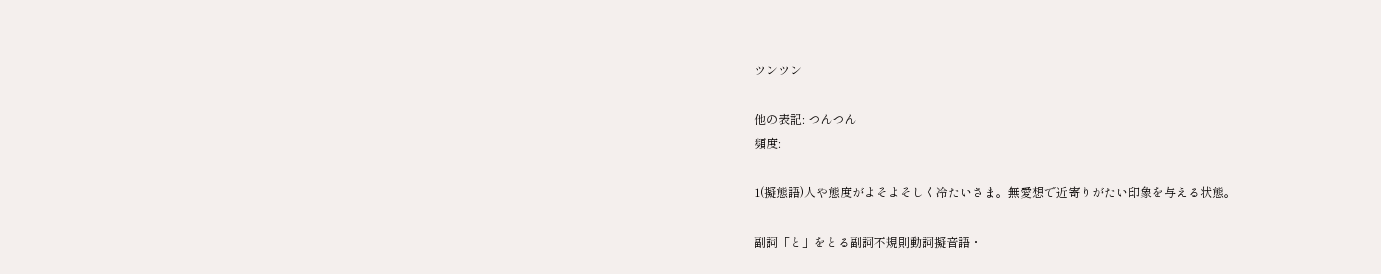ツンツン

他の表記: つんつん
頻度:

1(擬態語)人や態度がよそよそしく冷たいさま。無愛想で近寄りがたい印象を与える状態。

副詞「と」をとる副詞不規則動詞擬音語・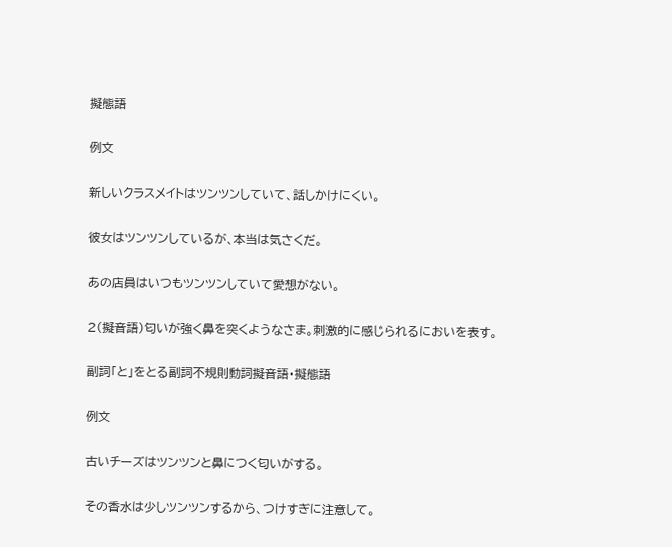擬態語

例文

新しいクラスメイトはツンツンしていて、話しかけにくい。

彼女はツンツンしているが、本当は気さくだ。

あの店員はいつもツンツンしていて愛想がない。

2(擬音語)匂いが強く鼻を突くようなさま。刺激的に感じられるにおいを表す。

副詞「と」をとる副詞不規則動詞擬音語・擬態語

例文

古いチーズはツンツンと鼻につく匂いがする。

その香水は少しツンツンするから、つけすぎに注意して。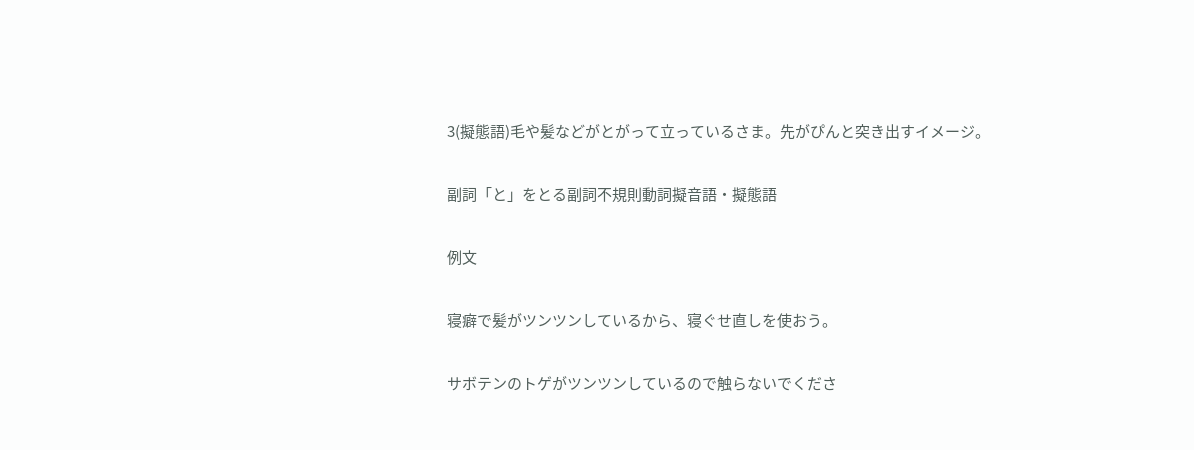3(擬態語)毛や髪などがとがって立っているさま。先がぴんと突き出すイメージ。

副詞「と」をとる副詞不規則動詞擬音語・擬態語

例文

寝癖で髪がツンツンしているから、寝ぐせ直しを使おう。

サボテンのトゲがツンツンしているので触らないでくださ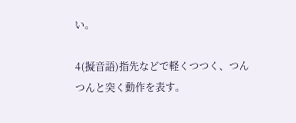い。

4(擬音語)指先などで軽くつつく、つんつんと突く動作を表す。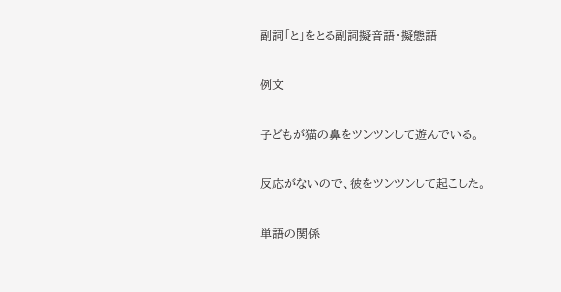副詞「と」をとる副詞擬音語・擬態語

例文

子どもが猫の鼻をツンツンして遊んでいる。

反応がないので、彼をツンツンして起こした。

単語の関係